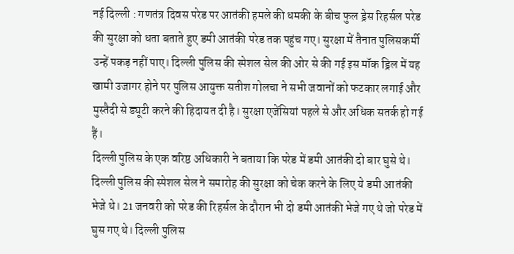नई दिल्ली : गणतंत्र दिवस परेड पर आतंकी हमले की धमकी के बीच फुल ड्रेस रिहर्सल परेड की सुरक्षा को धता बताते हुए डमी आतंकी परेड तक पहुंच गए। सुरक्षा में तैनात पुलिसकर्मी उन्हें पकड़ नहीं पाए। दिल्ली पुलिस की स्पेशल सेल की ओर से की गई इस मॉक ड्रिल में यह खामी उजागर होने पर पुलिस आयुक्त सतीश गोलचा ने सभी जवानों को फटकार लगाई और मुस्तैदी से ड्यूटी करने की हिदायत दी है। सुरक्षा एजेंसियां पहले से और अधिक सतर्क हो गई हैं।
दिल्ली पुलिस के एक वरिष्ठ अधिकारी ने बताया कि परेड में डमी आतंकी दो बार घुसे थे। दिल्ली पुलिस की स्पेशल सेल ने समारोह की सुरक्षा को चेक करने के लिए ये डमी आतंकी भेजे थे। 21 जनवरी को परेड की रिहर्सल के दौरान भी दो डमी आतंकी भेजे गए थे जो परेड में घुस गए थे। दिल्ली पुलिस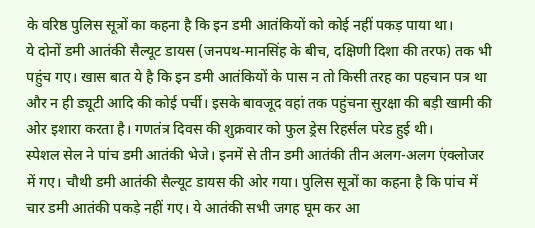के वरिष्ठ पुलिस सूत्रों का कहना है कि इन डमी आतंकियों को कोई नहीं पकड़ पाया था।
ये दोनों डमी आतंकी सैल्यूट डायस (जनपथ-मानसिंह के बीच, दक्षिणी दिशा की तरफ) तक भी पहुंच गए। खास बात ये है कि इन डमी आतंकियों के पास न तो किसी तरह का पहचान पत्र था और न ही ड्यूटी आदि की कोई पर्ची। इसके बावजूद वहां तक पहुंचना सुरक्षा की बड़ी खामी की ओर इशारा करता है। गणतंत्र दिवस की शुक्रवार को फुल ड्रेस रिहर्सल परेड हुई थी।
स्पेशल सेल ने पांच डमी आतंकी भेजे। इनमें से तीन डमी आतंकी तीन अलग-अलग एंक्लोजर में गए। चौथी डमी आतंकी सैल्यूट डायस की ओर गया। पुलिस सूत्रों का कहना है कि पांच में चार डमी आतंकी पकड़े नहीं गए। ये आतंकी सभी जगह घूम कर आ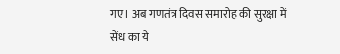गए। अब गणतंत्र दिवस समारोह की सुरक्षा में सेंध का ये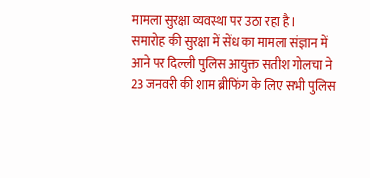मामला सुरक्षा व्यवस्था पर उठा रहा है।
समारोह की सुरक्षा में सेंध का मामला संज्ञान में आने पर दिल्ली पुलिस आयुक्त सतीश गोलचा ने 23 जनवरी की शाम ब्रीफिंग के लिए सभी पुलिस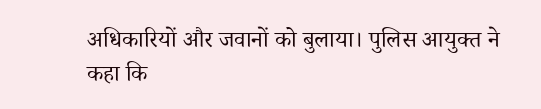अधिकारियों और जवानों को बुलाया। पुलिस आयुक्त ने कहा कि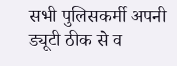सभी पुलिसकर्मी अपनी ड्यूटी ठीक से व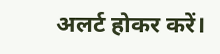अलर्ट होकर करें।